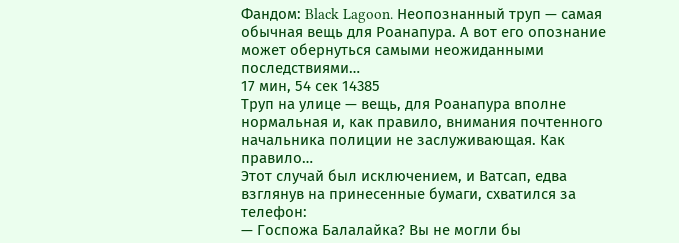Фандом: Black Lagoon. Неопознанный труп — самая обычная вещь для Роанапура. А вот его опознание может обернуться самыми неожиданными последствиями…
17 мин, 54 сек 14385
Труп на улице — вещь, для Роанапура вполне нормальная и, как правило, внимания почтенного начальника полиции не заслуживающая. Как правило…
Этот случай был исключением, и Ватсап, едва взглянув на принесенные бумаги, схватился за телефон:
— Госпожа Балалайка? Вы не могли бы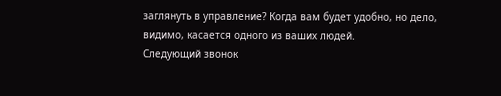заглянуть в управление? Когда вам будет удобно, но дело, видимо, касается одного из ваших людей.
Следующий звонок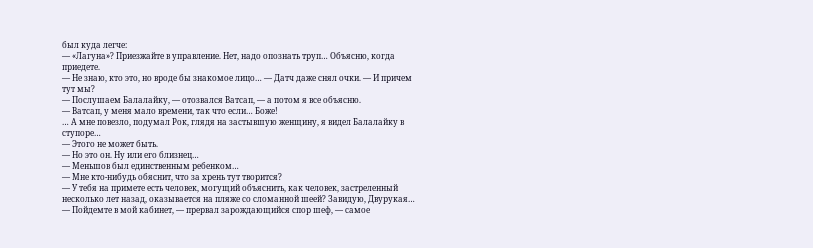был куда легче:
— «Лагуна»? Приезжайте в управление. Нет, надо опознать труп… Объясню, когда приедете.
— Не знаю, кто это, но вроде бы знакомое лицо… — Датч даже снял очки. — И причем тут мы?
— Послушаем Балалайку, — отозвался Ватсап, — а потом я все объясню.
— Ватсап, у меня мало времени, так что если… Боже!
… А мне повезло, подумал Рок, глядя на застывшую женщину, я видел Балалайку в ступоре…
— Этого не может быть.
— Но это он. Ну или его близнец…
— Меньшов был единственным ребенком…
— Мне кто-нибудь обяснит, что за хрень тут творится?
— У тебя на примете есть человек, могущий объяснить, как человек, застреленный несколько лет назад, оказывается на пляже со сломанной шеей? Завидую, Двурукая…
— Пойдемте в мой кабинет, — прервал зарождающийся спор шеф, — самое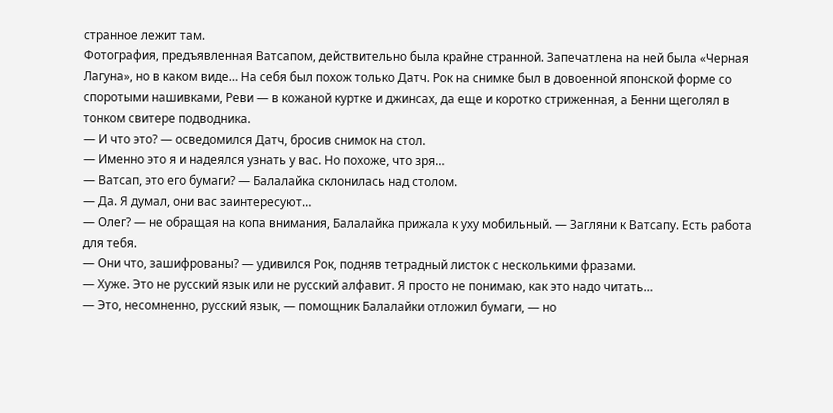странное лежит там.
Фотография, предъявленная Ватсапом, действительно была крайне странной. Запечатлена на ней была «Черная Лагуна», но в каком виде… На себя был похож только Датч. Рок на снимке был в довоенной японской форме со споротыми нашивками, Реви — в кожаной куртке и джинсах, да еще и коротко стриженная, а Бенни щеголял в тонком свитере подводника.
— И что это? — осведомился Датч, бросив снимок на стол.
— Именно это я и надеялся узнать у вас. Но похоже, что зря…
— Ватсап, это его бумаги? — Балалайка склонилась над столом.
— Да. Я думал, они вас заинтересуют…
— Олег? — не обращая на копа внимания, Балалайка прижала к уху мобильный. — Загляни к Ватсапу. Есть работа для тебя.
— Они что, зашифрованы? — удивился Рок, подняв тетрадный листок с несколькими фразами.
— Хуже. Это не русский язык или не русский алфавит. Я просто не понимаю, как это надо читать…
— Это, несомненно, русский язык, — помощник Балалайки отложил бумаги, — но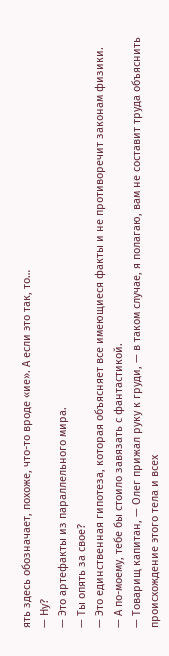ять здесь обозначает, похоже, что-то вроде «ие». А если это так, то…
— Ну?
— Это артефакты из параллельного мира.
— Ты опять за свое?
— Это единственная гипотеза, которая объясняет все имеющиеся факты и не противоречит законам физики.
— А по-моему, тебе бы стоило завязать с фантастикой.
— Товарищ капитан, — Олег прижал руку к груди, — в таком случае, я полагаю, вам не составит труда объяснить происхождение этого тела и всех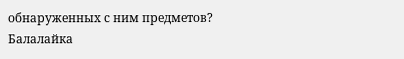обнаруженных с ним предметов?
Балалайка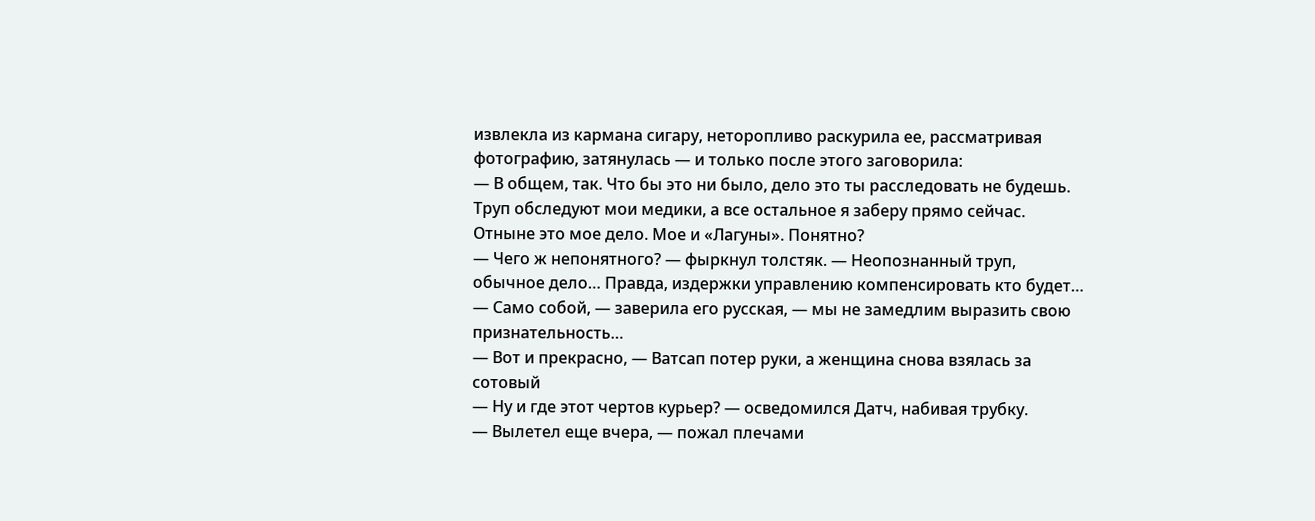извлекла из кармана сигару, неторопливо раскурила ее, рассматривая фотографию, затянулась — и только после этого заговорила:
— В общем, так. Что бы это ни было, дело это ты расследовать не будешь. Труп обследуют мои медики, а все остальное я заберу прямо сейчас. Отныне это мое дело. Мое и «Лагуны». Понятно?
— Чего ж непонятного? — фыркнул толстяк. — Неопознанный труп, обычное дело… Правда, издержки управлению компенсировать кто будет…
— Само собой, — заверила его русская, — мы не замедлим выразить свою признательность…
— Вот и прекрасно, — Ватсап потер руки, а женщина снова взялась за сотовый
— Ну и где этот чертов курьер? — осведомился Датч, набивая трубку.
— Вылетел еще вчера, — пожал плечами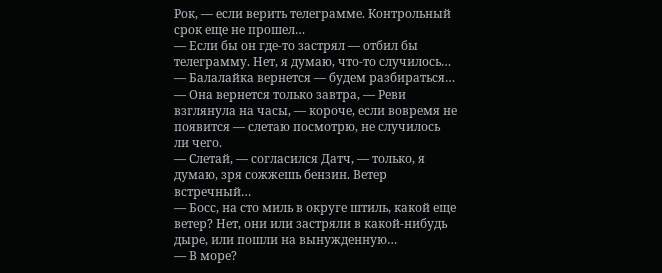Рок, — если верить телеграмме. Контрольный срок еще не прошел…
— Если бы он где-то застрял — отбил бы телеграмму. Нет, я думаю, что-то случилось…
— Балалайка вернется — будем разбираться…
— Она вернется только завтра, — Реви взглянула на часы, — короче, если вовремя не появится — слетаю посмотрю, не случилось ли чего.
— Слетай, — согласился Датч, — только, я думаю, зря сожжешь бензин. Ветер встречный…
— Босс, на сто миль в округе штиль, какой еще ветер? Нет, они или застряли в какой-нибудь дыре, или пошли на вынужденную…
— В море?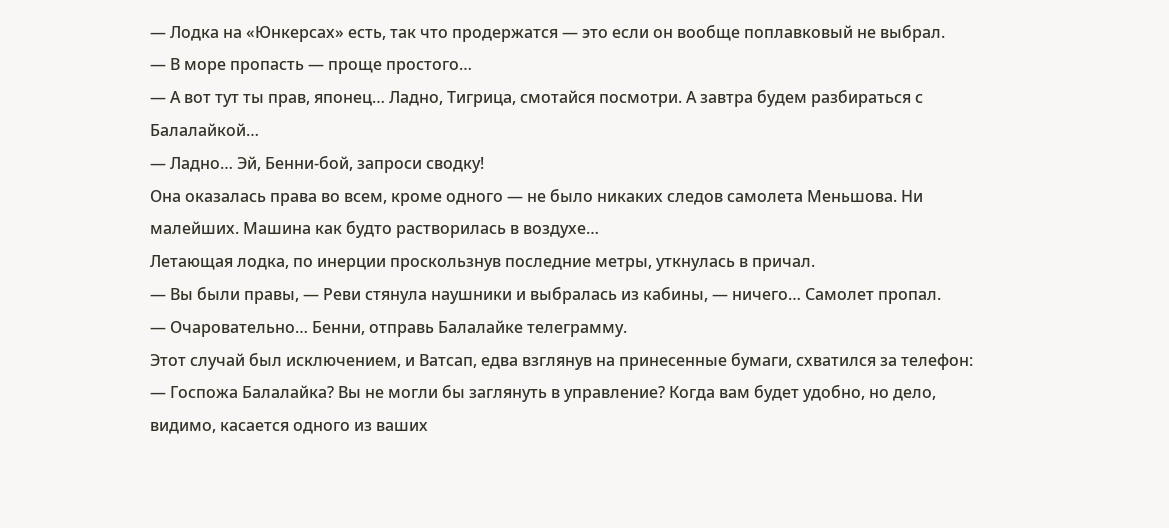— Лодка на «Юнкерсах» есть, так что продержатся — это если он вообще поплавковый не выбрал.
— В море пропасть — проще простого…
— А вот тут ты прав, японец… Ладно, Тигрица, смотайся посмотри. А завтра будем разбираться с Балалайкой…
— Ладно… Эй, Бенни-бой, запроси сводку!
Она оказалась права во всем, кроме одного — не было никаких следов самолета Меньшова. Ни малейших. Машина как будто растворилась в воздухе…
Летающая лодка, по инерции проскользнув последние метры, уткнулась в причал.
— Вы были правы, — Реви стянула наушники и выбралась из кабины, — ничего… Самолет пропал.
— Очаровательно… Бенни, отправь Балалайке телеграмму.
Этот случай был исключением, и Ватсап, едва взглянув на принесенные бумаги, схватился за телефон:
— Госпожа Балалайка? Вы не могли бы заглянуть в управление? Когда вам будет удобно, но дело, видимо, касается одного из ваших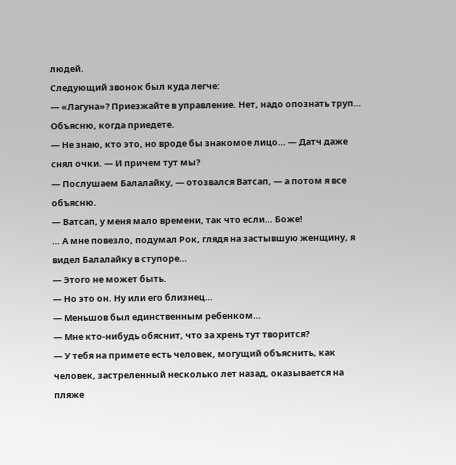людей.
Следующий звонок был куда легче:
— «Лагуна»? Приезжайте в управление. Нет, надо опознать труп… Объясню, когда приедете.
— Не знаю, кто это, но вроде бы знакомое лицо… — Датч даже снял очки. — И причем тут мы?
— Послушаем Балалайку, — отозвался Ватсап, — а потом я все объясню.
— Ватсап, у меня мало времени, так что если… Боже!
… А мне повезло, подумал Рок, глядя на застывшую женщину, я видел Балалайку в ступоре…
— Этого не может быть.
— Но это он. Ну или его близнец…
— Меньшов был единственным ребенком…
— Мне кто-нибудь обяснит, что за хрень тут творится?
— У тебя на примете есть человек, могущий объяснить, как человек, застреленный несколько лет назад, оказывается на пляже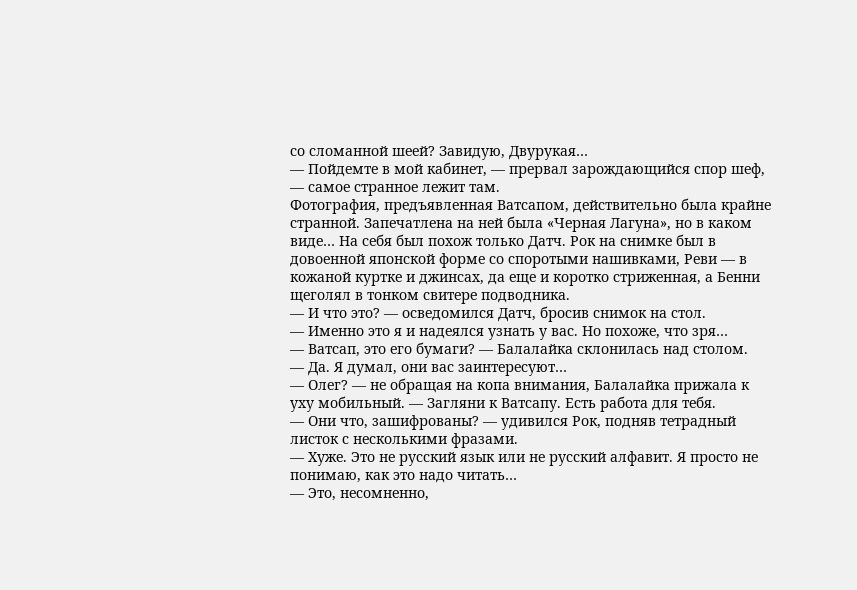со сломанной шеей? Завидую, Двурукая…
— Пойдемте в мой кабинет, — прервал зарождающийся спор шеф, — самое странное лежит там.
Фотография, предъявленная Ватсапом, действительно была крайне странной. Запечатлена на ней была «Черная Лагуна», но в каком виде… На себя был похож только Датч. Рок на снимке был в довоенной японской форме со споротыми нашивками, Реви — в кожаной куртке и джинсах, да еще и коротко стриженная, а Бенни щеголял в тонком свитере подводника.
— И что это? — осведомился Датч, бросив снимок на стол.
— Именно это я и надеялся узнать у вас. Но похоже, что зря…
— Ватсап, это его бумаги? — Балалайка склонилась над столом.
— Да. Я думал, они вас заинтересуют…
— Олег? — не обращая на копа внимания, Балалайка прижала к уху мобильный. — Загляни к Ватсапу. Есть работа для тебя.
— Они что, зашифрованы? — удивился Рок, подняв тетрадный листок с несколькими фразами.
— Хуже. Это не русский язык или не русский алфавит. Я просто не понимаю, как это надо читать…
— Это, несомненно,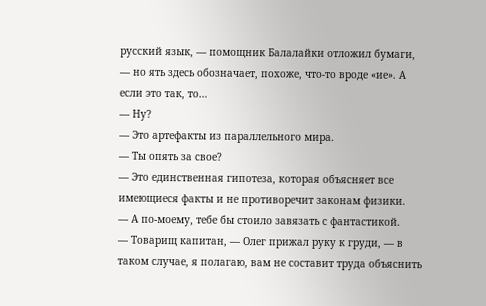русский язык, — помощник Балалайки отложил бумаги, — но ять здесь обозначает, похоже, что-то вроде «ие». А если это так, то…
— Ну?
— Это артефакты из параллельного мира.
— Ты опять за свое?
— Это единственная гипотеза, которая объясняет все имеющиеся факты и не противоречит законам физики.
— А по-моему, тебе бы стоило завязать с фантастикой.
— Товарищ капитан, — Олег прижал руку к груди, — в таком случае, я полагаю, вам не составит труда объяснить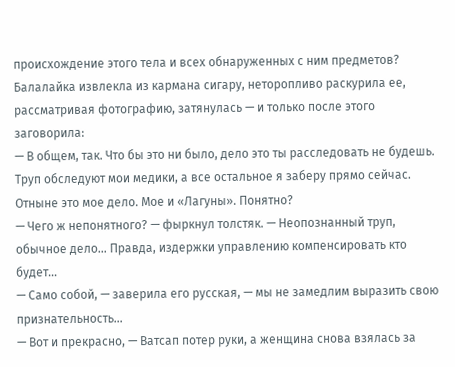происхождение этого тела и всех обнаруженных с ним предметов?
Балалайка извлекла из кармана сигару, неторопливо раскурила ее, рассматривая фотографию, затянулась — и только после этого заговорила:
— В общем, так. Что бы это ни было, дело это ты расследовать не будешь. Труп обследуют мои медики, а все остальное я заберу прямо сейчас. Отныне это мое дело. Мое и «Лагуны». Понятно?
— Чего ж непонятного? — фыркнул толстяк. — Неопознанный труп, обычное дело… Правда, издержки управлению компенсировать кто будет…
— Само собой, — заверила его русская, — мы не замедлим выразить свою признательность…
— Вот и прекрасно, — Ватсап потер руки, а женщина снова взялась за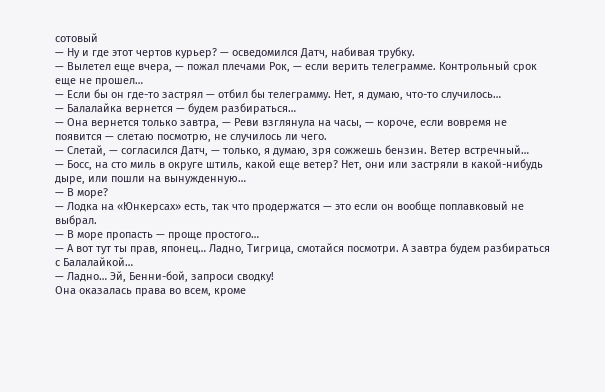сотовый
— Ну и где этот чертов курьер? — осведомился Датч, набивая трубку.
— Вылетел еще вчера, — пожал плечами Рок, — если верить телеграмме. Контрольный срок еще не прошел…
— Если бы он где-то застрял — отбил бы телеграмму. Нет, я думаю, что-то случилось…
— Балалайка вернется — будем разбираться…
— Она вернется только завтра, — Реви взглянула на часы, — короче, если вовремя не появится — слетаю посмотрю, не случилось ли чего.
— Слетай, — согласился Датч, — только, я думаю, зря сожжешь бензин. Ветер встречный…
— Босс, на сто миль в округе штиль, какой еще ветер? Нет, они или застряли в какой-нибудь дыре, или пошли на вынужденную…
— В море?
— Лодка на «Юнкерсах» есть, так что продержатся — это если он вообще поплавковый не выбрал.
— В море пропасть — проще простого…
— А вот тут ты прав, японец… Ладно, Тигрица, смотайся посмотри. А завтра будем разбираться с Балалайкой…
— Ладно… Эй, Бенни-бой, запроси сводку!
Она оказалась права во всем, кроме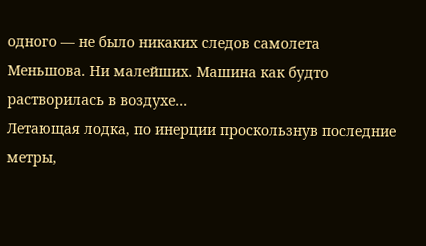одного — не было никаких следов самолета Меньшова. Ни малейших. Машина как будто растворилась в воздухе…
Летающая лодка, по инерции проскользнув последние метры,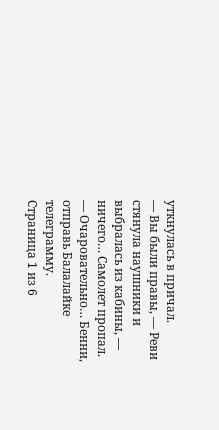уткнулась в причал.
— Вы были правы, — Реви стянула наушники и выбралась из кабины, — ничего… Самолет пропал.
— Очаровательно… Бенни, отправь Балалайке телеграмму.
Страница 1 из 6